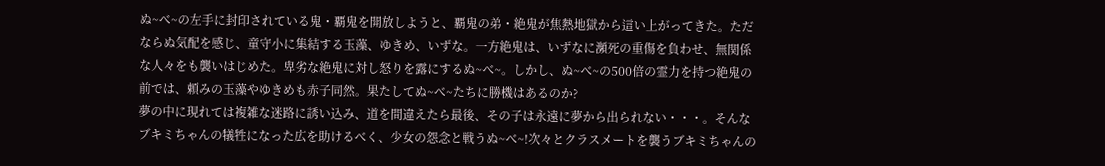ぬ~べ~の左手に封印されている鬼・覇鬼を開放しようと、覇鬼の弟・絶鬼が焦熱地獄から這い上がってきた。ただならぬ気配を感じ、童守小に集結する玉藻、ゆきめ、いずな。一方絶鬼は、いずなに瀕死の重傷を負わせ、無関係な人々をも襲いはじめた。卑劣な絶鬼に対し怒りを露にするぬ~べ~。しかし、ぬ~べ~の500倍の霊力を持つ絶鬼の前では、頼みの玉藻やゆきめも赤子同然。果たしてぬ~べ~たちに勝機はあるのか?
夢の中に現れては複雑な迷路に誘い込み、道を間違えたら最後、その子は永遠に夢から出られない・・・。そんなブキミちゃんの犠牲になった広を助けるべく、少女の怨念と戦うぬ~べ~!次々とクラスメートを襲うブキミちゃんの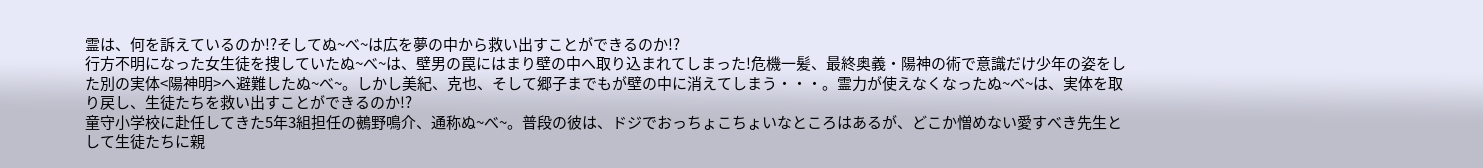霊は、何を訴えているのか!?そしてぬ~べ~は広を夢の中から救い出すことができるのか!?
行方不明になった女生徒を捜していたぬ~べ~は、壁男の罠にはまり壁の中へ取り込まれてしまった!危機一髪、最終奥義・陽神の術で意識だけ少年の姿をした別の実体<陽神明>へ避難したぬ~べ~。しかし美紀、克也、そして郷子までもが壁の中に消えてしまう・・・。霊力が使えなくなったぬ~べ~は、実体を取り戻し、生徒たちを救い出すことができるのか!?
童守小学校に赴任してきた5年3組担任の鵺野鳴介、通称ぬ~べ~。普段の彼は、ドジでおっちょこちょいなところはあるが、どこか憎めない愛すべき先生として生徒たちに親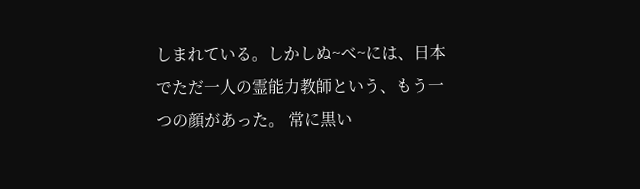しまれている。しかしぬ~べ~には、日本でただ一人の霊能力教師という、もう一つの顔があった。 常に黒い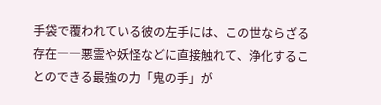手袋で覆われている彼の左手には、この世ならざる存在――悪霊や妖怪などに直接触れて、浄化することのできる最強の力「鬼の手」が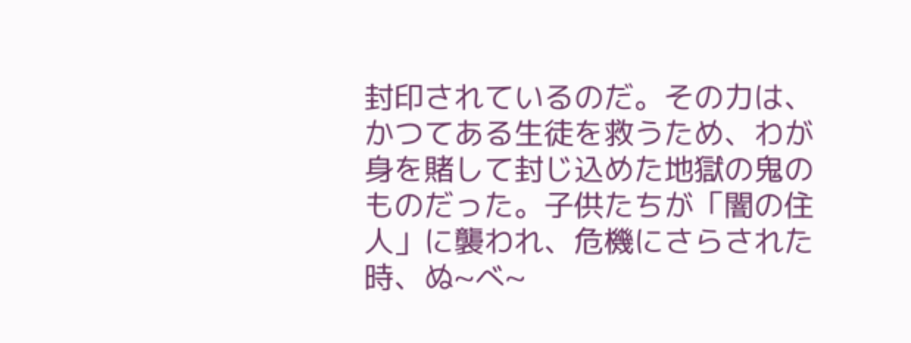封印されているのだ。その力は、かつてある生徒を救うため、わが身を賭して封じ込めた地獄の鬼のものだった。子供たちが「闇の住人」に襲われ、危機にさらされた時、ぬ~べ~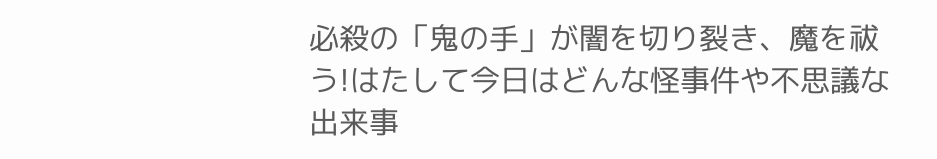必殺の「鬼の手」が闇を切り裂き、魔を祓う!はたして今日はどんな怪事件や不思議な出来事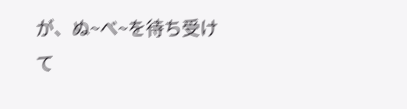が、ぬ~べ~を待ち受けて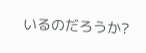いるのだろうか?